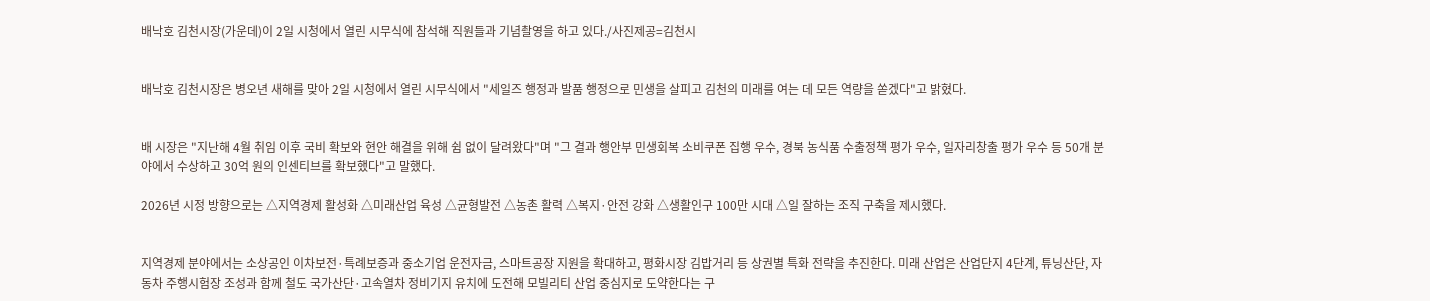배낙호 김천시장(가운데)이 2일 시청에서 열린 시무식에 참석해 직원들과 기념촬영을 하고 있다./사진제공=김천시


배낙호 김천시장은 병오년 새해를 맞아 2일 시청에서 열린 시무식에서 "세일즈 행정과 발품 행정으로 민생을 살피고 김천의 미래를 여는 데 모든 역량을 쏟겠다"고 밝혔다.


배 시장은 "지난해 4월 취임 이후 국비 확보와 현안 해결을 위해 쉼 없이 달려왔다"며 "그 결과 행안부 민생회복 소비쿠폰 집행 우수, 경북 농식품 수출정책 평가 우수, 일자리창출 평가 우수 등 50개 분야에서 수상하고 30억 원의 인센티브를 확보했다"고 말했다.

2026년 시정 방향으로는 △지역경제 활성화 △미래산업 육성 △균형발전 △농촌 활력 △복지·안전 강화 △생활인구 100만 시대 △일 잘하는 조직 구축을 제시했다.


지역경제 분야에서는 소상공인 이차보전·특례보증과 중소기업 운전자금, 스마트공장 지원을 확대하고, 평화시장 김밥거리 등 상권별 특화 전략을 추진한다. 미래 산업은 산업단지 4단계, 튜닝산단, 자동차 주행시험장 조성과 함께 철도 국가산단·고속열차 정비기지 유치에 도전해 모빌리티 산업 중심지로 도약한다는 구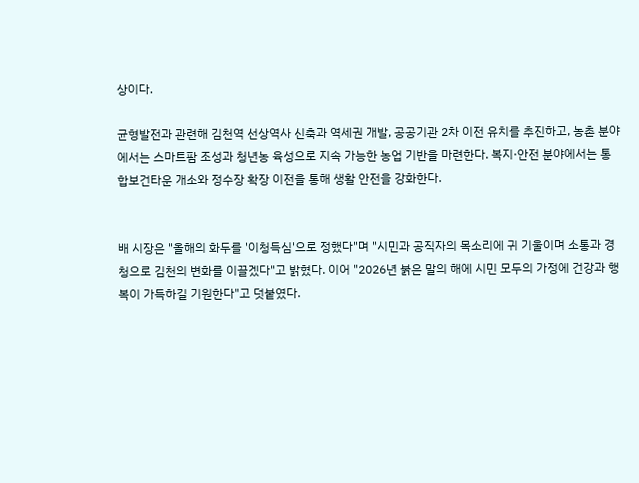상이다.

균형발전과 관련해 김천역 선상역사 신축과 역세권 개발, 공공기관 2차 이전 유치를 추진하고, 농촌 분야에서는 스마트팜 조성과 청년농 육성으로 지속 가능한 농업 기반을 마련한다. 복지·안전 분야에서는 통합보건타운 개소와 정수장 확장 이전을 통해 생활 안전을 강화한다.


배 시장은 "올해의 화두를 '이청득심'으로 정했다"며 "시민과 공직자의 목소리에 귀 기울이며 소통과 경청으로 김천의 변화를 이끌겠다"고 밝혔다. 이어 "2026년 붉은 말의 해에 시민 모두의 가정에 건강과 행복이 가득하길 기원한다"고 덧붙였다.